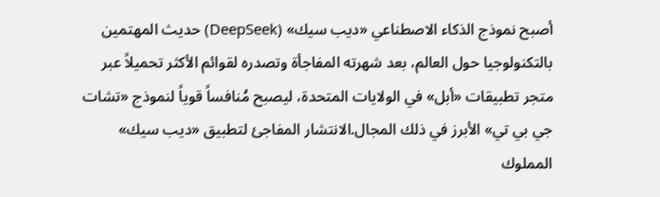أصبح نموذج الذكاء الاصطناعي «ديب سيك» (DeepSeek) حديث المهتمين بالتكنولوجيا حول العالم، بعد شهرته المفاجأة وتصدره لقوائم الأكثر تحميلاً عبر متجر تطبيقات «أبل» في الولايات المتحدة، ليصبح مُنافساً قوياً لنموذج «تشات جي بي تي» الأبرز في ذلك المجال.الانتشار المفاجئ لتطبيق «ديب سيك» المملوك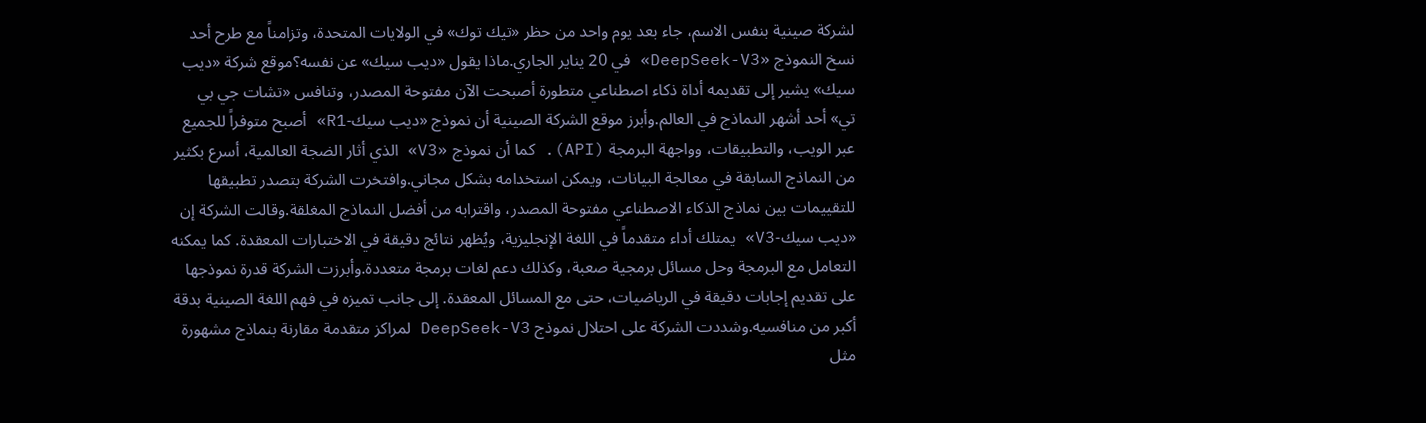لشركة صينية بنفس الاسم، جاء بعد يوم واحد من حظر «تيك توك» في الولايات المتحدة، وتزامناً مع طرح أحد نسخ النموذج «DeepSeek-V3» في 20 يناير الجاري.ماذا يقول «ديب سيك» عن نفسه؟موقع شركة «ديب سيك» يشير إلى تقديمه أداة ذكاء اصطناعي متطورة أصبحت الآن مفتوحة المصدر، وتنافس «تشات جي بي تي» أحد أشهر النماذج في العالم.وأبرز موقع الشركة الصينية أن نموذج «ديب سيك-R1» أصبح متوفراً للجميع عبر الويب، والتطبيقات، وواجهة البرمجة (API). كما أن نموذج «V3» الذي أثار الضجة العالمية، أسرع بكثير من النماذج السابقة في معالجة البيانات، ويمكن استخدامه بشكل مجاني.وافتخرت الشركة بتصدر تطبيقها للتقييمات بين نماذج الذكاء الاصطناعي مفتوحة المصدر، واقترابه من أفضل النماذج المغلقة.وقالت الشركة إن «ديب سيك-V3» يمتلك أداء متقدماً في اللغة الإنجليزية، ويُظهر نتائج دقيقة في الاختبارات المعقدة. كما يمكنه التعامل مع البرمجة وحل مسائل برمجية صعبة، وكذلك دعم لغات برمجة متعددة.وأبرزت الشركة قدرة نموذجها على تقديم إجابات دقيقة في الرياضيات، حتى مع المسائل المعقدة. إلى جانب تميزه في فهم اللغة الصينية بدقة أكبر من منافسيه.وشددت الشركة على احتلال نموذج DeepSeek-V3 لمراكز متقدمة مقارنة بنماذج مشهورة مثل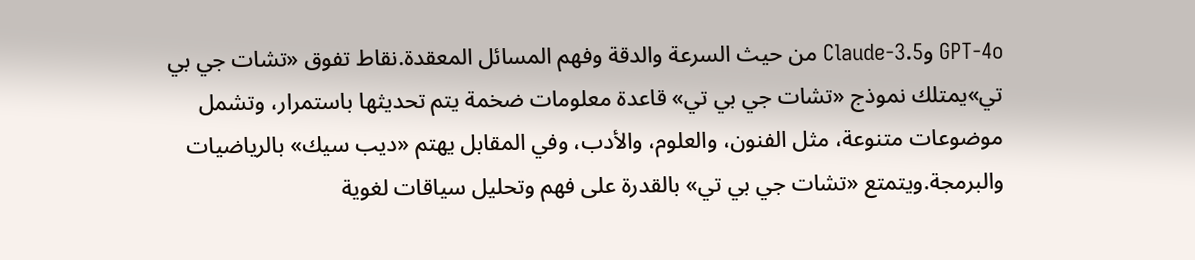GPT-4o وClaude-3.5 من حيث السرعة والدقة وفهم المسائل المعقدة.نقاط تفوق «تشات جي بي تي»يمتلك نموذج «تشات جي بي تي» قاعدة معلومات ضخمة يتم تحديثها باستمرار، وتشمل موضوعات متنوعة، مثل الفنون، والعلوم، والأدب، وفي المقابل يهتم «ديب سيك» بالرياضيات والبرمجة.ويتمتع «تشات جي بي تي» بالقدرة على فهم وتحليل سياقات لغوية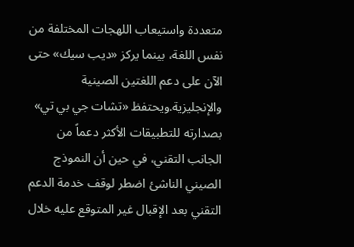متعددة واستيعاب اللهجات المختلفة من نفس اللغة، بينما يركز «ديب سيك» حتى الآن على دعم اللغتين الصينية والإنجليزية.ويحتفظ «تشات جي بي تي» بصدارته للتطبيقات الأكثر دعماً من الجانب التقني، في حين أن النموذج الصيني الناشئ اضطر لوقف خدمة الدعم التقني بعد الإقبال غير المتوقع عليه خلال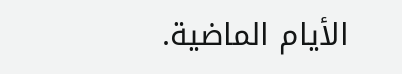الأيام الماضية.